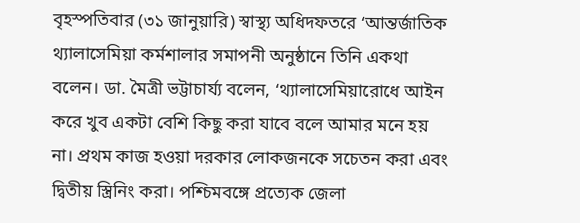বৃহস্পতিবার (৩১ জানুয়ারি) স্বাস্থ্য অধিদফতরে ‘আন্তর্জাতিক থ্যালাসেমিয়া কর্মশালার সমাপনী অনুষ্ঠানে তিনি একথা বলেন। ডা. মৈত্রী ভট্টাচার্য্য বলেন, ‘থ্যালাসেমিয়ারোধে আইন করে খুব একটা বেশি কিছু করা যাবে বলে আমার মনে হয় না। প্রথম কাজ হওয়া দরকার লোকজনকে সচেতন করা এবং দ্বিতীয় স্ত্রিনিং করা। পশ্চিমবঙ্গে প্রত্যেক জেলা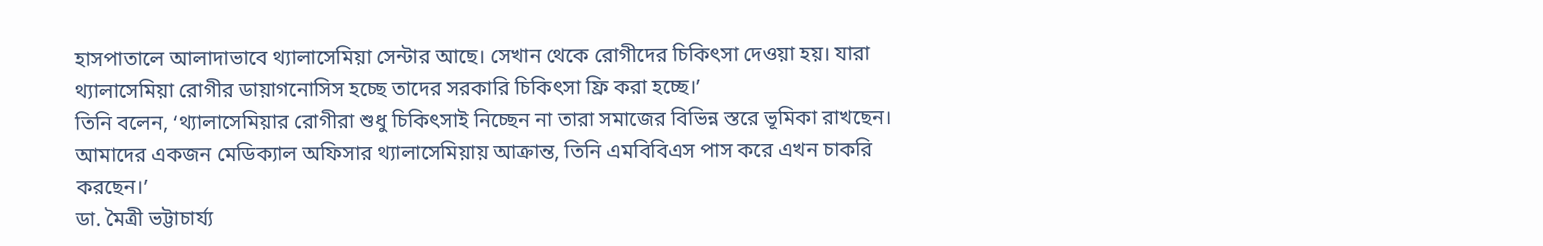হাসপাতালে আলাদাভাবে থ্যালাসেমিয়া সেন্টার আছে। সেখান থেকে রোগীদের চিকিৎসা দেওয়া হয়। যারা থ্যালাসেমিয়া রোগীর ডায়াগনোসিস হচ্ছে তাদের সরকারি চিকিৎসা ফ্রি করা হচ্ছে।’
তিনি বলেন, ‘থ্যালাসেমিয়ার রোগীরা শুধু চিকিৎসাই নিচ্ছেন না তারা সমাজের বিভিন্ন স্তরে ভূমিকা রাখছেন। আমাদের একজন মেডিক্যাল অফিসার থ্যালাসেমিয়ায় আক্রান্ত, তিনি এমবিবিএস পাস করে এখন চাকরি করছেন।’
ডা. মৈত্রী ভট্টাচার্য্য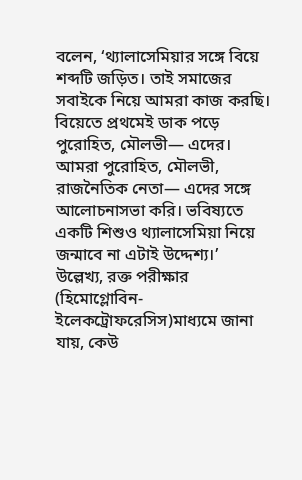বলেন, ‘থ্যালাসেমিয়ার সঙ্গে বিয়ে শব্দটি জড়িত। তাই সমাজের সবাইকে নিয়ে আমরা কাজ করছি। বিয়েতে প্রথমেই ডাক পড়ে পুরোহিত, মৌলভী— এদের। আমরা পুরোহিত, মৌলভী, রাজনৈতিক নেতা— এদের সঙ্গে আলোচনাসভা করি। ভবিষ্যতে একটি শিশুও থ্যালাসেমিয়া নিয়ে জন্মাবে না এটাই উদ্দেশ্য।’
উল্লেখ্য, রক্ত পরীক্ষার (হিমোগ্লোবিন-ইলেকট্রোফরেসিস)মাধ্যমে জানা যায়, কেউ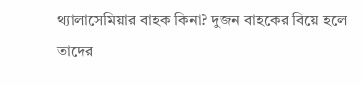থ্যালাসেমিয়ার বাহক কিনা? দুজন বাহকের বিয়ে হলে তাদের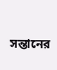সন্তানের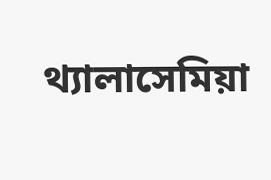থ্যালাসেমিয়া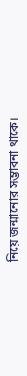নিয়ে জন্মানোর সম্ভাবনা থাকে।